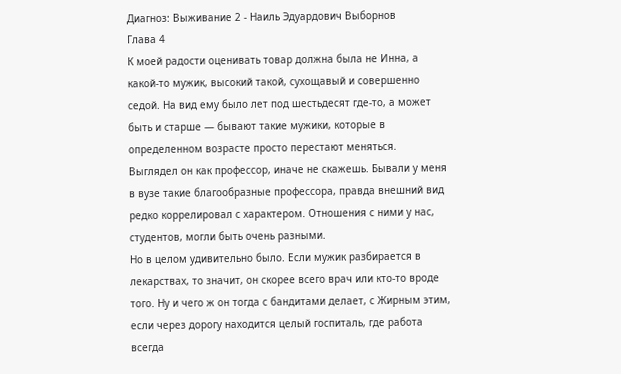Диагноз: Выживание 2 - Наиль Эдуардович Выборнов
Глава 4
К моей радости оценивать товар должна была не Инна, а какой-то мужик, высокий такой, сухощавый и совершенно седой. На вид ему было лет под шестьдесят где-то, а может быть и старше — бывают такие мужики, которые в определенном возрасте просто перестают меняться.
Выглядел он как профессор, иначе не скажешь. Бывали у меня в вузе такие благообразные профессора, правда внешний вид редко коррелировал с характером. Отношения с ними у нас, студентов, могли быть очень разными.
Но в целом удивительно было. Если мужик разбирается в лекарствах, то значит, он скорее всего врач или кто-то вроде того. Ну и чего ж он тогда с бандитами делает, с Жирным этим, если через дорогу находится целый госпиталь, где работа всегда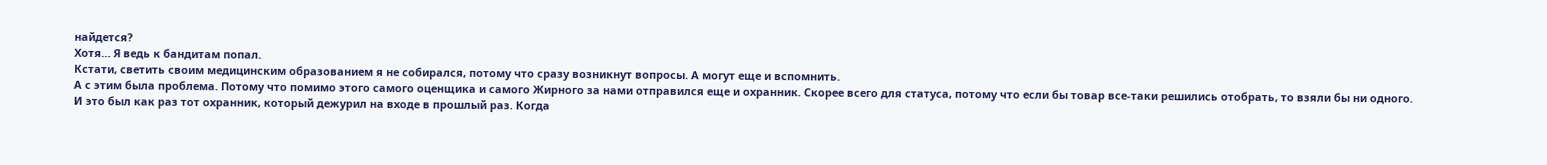найдется?
Хотя… Я ведь к бандитам попал.
Кстати, светить своим медицинским образованием я не собирался, потому что сразу возникнут вопросы. А могут еще и вспомнить.
А с этим была проблема. Потому что помимо этого самого оценщика и самого Жирного за нами отправился еще и охранник. Скорее всего для статуса, потому что если бы товар все-таки решились отобрать, то взяли бы ни одного.
И это был как раз тот охранник, который дежурил на входе в прошлый раз. Когда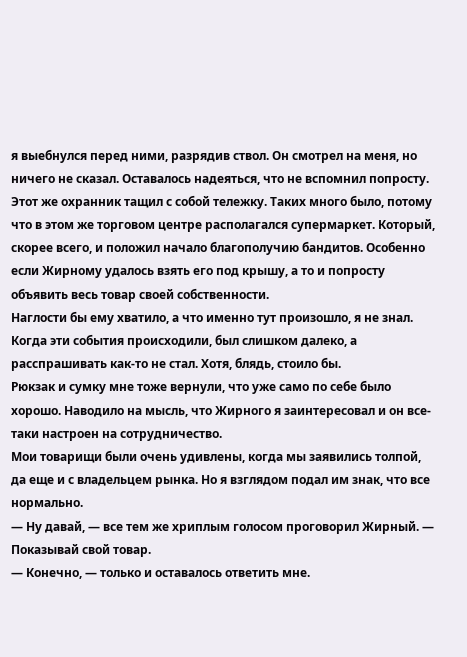я выебнулся перед ними, разрядив ствол. Он смотрел на меня, но ничего не сказал. Оставалось надеяться, что не вспомнил попросту.
Этот же охранник тащил с собой тележку. Таких много было, потому что в этом же торговом центре располагался супермаркет. Который, скорее всего, и положил начало благополучию бандитов. Особенно если Жирному удалось взять его под крышу, а то и попросту объявить весь товар своей собственности.
Наглости бы ему хватило, а что именно тут произошло, я не знал. Когда эти события происходили, был слишком далеко, а расспрашивать как-то не стал. Хотя, блядь, стоило бы.
Рюкзак и сумку мне тоже вернули, что уже само по себе было хорошо. Наводило на мысль, что Жирного я заинтересовал и он все-таки настроен на сотрудничество.
Мои товарищи были очень удивлены, когда мы заявились толпой, да еще и с владельцем рынка. Но я взглядом подал им знак, что все нормально.
— Ну давай, — все тем же хриплым голосом проговорил Жирный. — Показывай свой товар.
— Конечно, — только и оставалось ответить мне.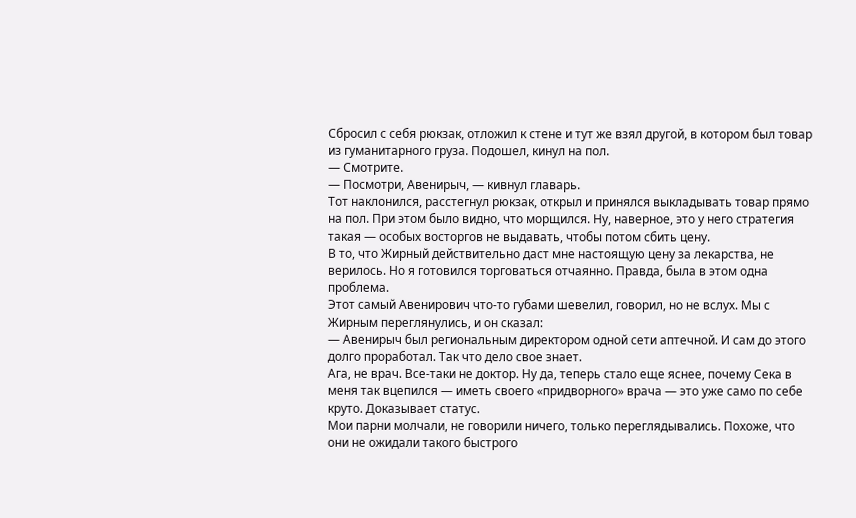Сбросил с себя рюкзак, отложил к стене и тут же взял другой, в котором был товар из гуманитарного груза. Подошел, кинул на пол.
— Смотрите.
— Посмотри, Авенирыч, — кивнул главарь.
Тот наклонился, расстегнул рюкзак, открыл и принялся выкладывать товар прямо на пол. При этом было видно, что морщился. Ну, наверное, это у него стратегия такая — особых восторгов не выдавать, чтобы потом сбить цену.
В то, что Жирный действительно даст мне настоящую цену за лекарства, не верилось. Но я готовился торговаться отчаянно. Правда, была в этом одна проблема.
Этот самый Авенирович что-то губами шевелил, говорил, но не вслух. Мы с Жирным переглянулись, и он сказал:
— Авенирыч был региональным директором одной сети аптечной. И сам до этого долго проработал. Так что дело свое знает.
Ага, не врач. Все-таки не доктор. Ну да, теперь стало еще яснее, почему Сека в меня так вцепился — иметь своего «придворного» врача — это уже само по себе круто. Доказывает статус.
Мои парни молчали, не говорили ничего, только переглядывались. Похоже, что они не ожидали такого быстрого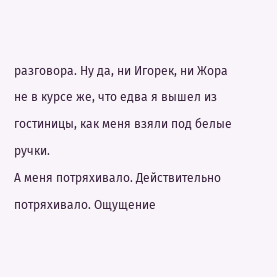разговора. Ну да, ни Игорек, ни Жора не в курсе же, что едва я вышел из гостиницы, как меня взяли под белые ручки.
А меня потряхивало. Действительно потряхивало. Ощущение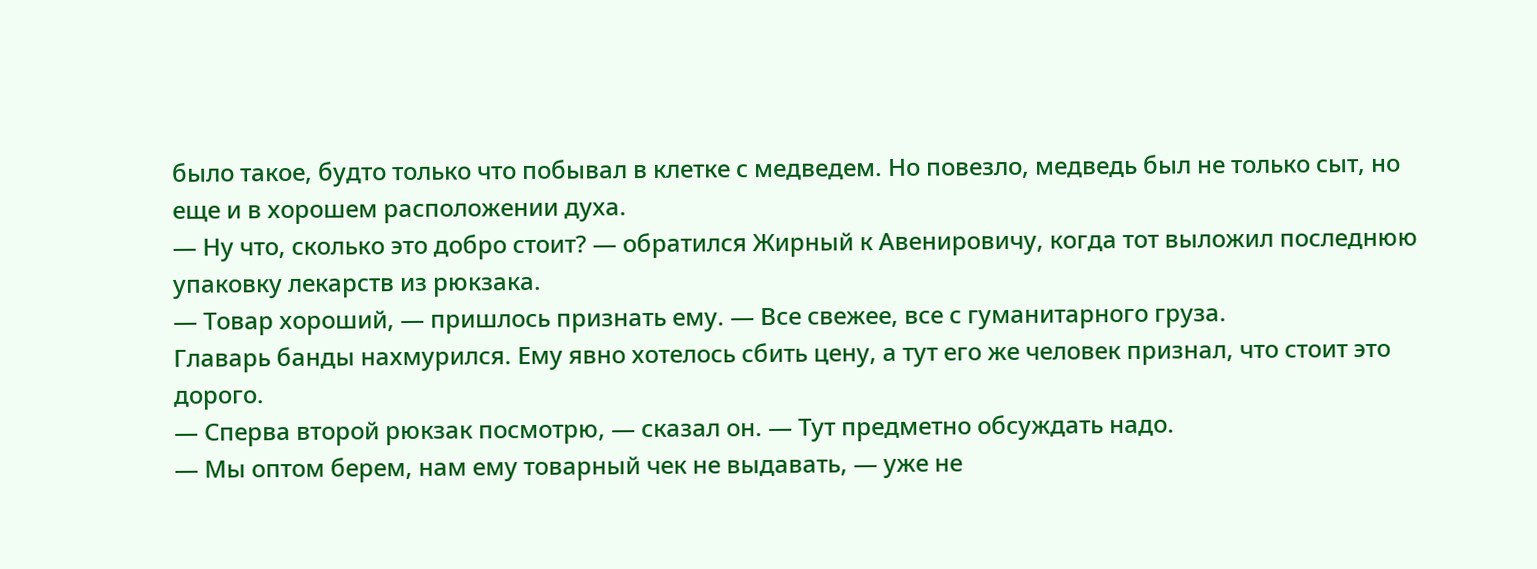было такое, будто только что побывал в клетке с медведем. Но повезло, медведь был не только сыт, но еще и в хорошем расположении духа.
— Ну что, сколько это добро стоит? — обратился Жирный к Авенировичу, когда тот выложил последнюю упаковку лекарств из рюкзака.
— Товар хороший, — пришлось признать ему. — Все свежее, все с гуманитарного груза.
Главарь банды нахмурился. Ему явно хотелось сбить цену, а тут его же человек признал, что стоит это дорого.
— Сперва второй рюкзак посмотрю, — сказал он. — Тут предметно обсуждать надо.
— Мы оптом берем, нам ему товарный чек не выдавать, — уже не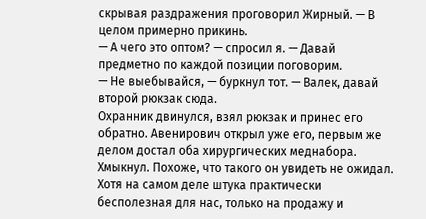скрывая раздражения проговорил Жирный. — В целом примерно прикинь.
— А чего это оптом? — спросил я. — Давай предметно по каждой позиции поговорим.
— Не выебывайся, — буркнул тот. — Валек, давай второй рюкзак сюда.
Охранник двинулся, взял рюкзак и принес его обратно. Авенирович открыл уже его, первым же делом достал оба хирургических меднабора. Хмыкнул. Похоже, что такого он увидеть не ожидал. Хотя на самом деле штука практически бесполезная для нас, только на продажу и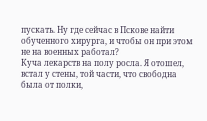пускать. Ну где сейчас в Пскове найти обученного хирурга, и чтобы он при этом не на военных работал?
Куча лекарств на полу росла. Я отошел, встал у стены, той части, что свободна была от полки,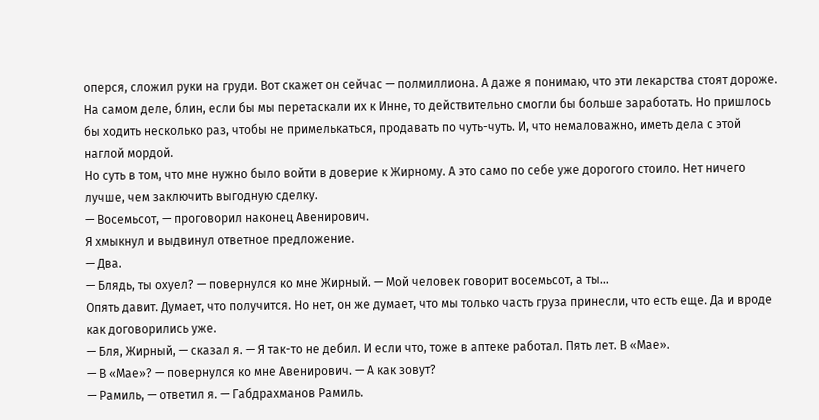оперся, сложил руки на груди. Вот скажет он сейчас — полмиллиона. А даже я понимаю, что эти лекарства стоят дороже.
На самом деле, блин, если бы мы перетаскали их к Инне, то действительно смогли бы больше заработать. Но пришлось бы ходить несколько раз, чтобы не примелькаться, продавать по чуть-чуть. И, что немаловажно, иметь дела с этой наглой мордой.
Но суть в том, что мне нужно было войти в доверие к Жирному. А это само по себе уже дорогого стоило. Нет ничего лучше, чем заключить выгодную сделку.
— Восемьсот, — проговорил наконец Авенирович.
Я хмыкнул и выдвинул ответное предложение.
— Два.
— Блядь, ты охуел? — повернулся ко мне Жирный. — Мой человек говорит восемьсот, а ты…
Опять давит. Думает, что получится. Но нет, он же думает, что мы только часть груза принесли, что есть еще. Да и вроде как договорились уже.
— Бля, Жирный, — сказал я. — Я так-то не дебил. И если что, тоже в аптеке работал. Пять лет. В «Мае».
— В «Мае»? — повернулся ко мне Авенирович. — А как зовут?
— Рамиль, — ответил я. — Габдрахманов Рамиль.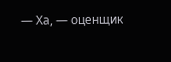— Ха, — оценщик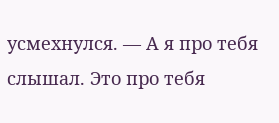усмехнулся. — А я про тебя слышал. Это про тебя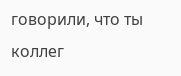говорили, что ты коллег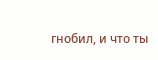гнобил, и что ты